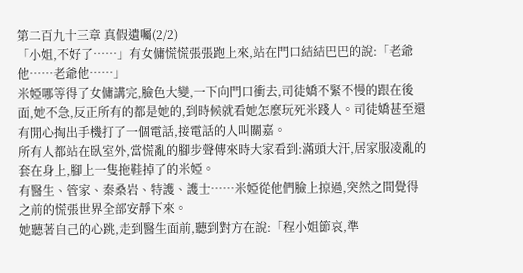第二百九十三章 真假遺囑(2/2)
「小姐,不好了……」有女傭慌慌張張跑上來,站在門口結結巴巴的說:「老爺他……老爺他……」
米婭哪等得了女傭講完,臉色大變,一下向門口衝去,司徒嬌不緊不慢的跟在後面,她不急,反正所有的都是她的,到時候就看她怎麼玩死米踐人。司徒嬌甚至還有閒心掏出手機打了一個電話,接電話的人叫關嘉。
所有人都站在臥室外,當慌亂的腳步聲傳來時大家看到:滿頭大汗,居家服凌亂的套在身上,腳上一隻拖鞋掉了的米婭。
有醫生、管家、秦桑岩、特護、護士……米婭從他們臉上掠過,突然之間覺得之前的慌張世界全部安靜下來。
她聽著自己的心跳,走到醫生面前,聽到對方在說:「程小姐節哀,準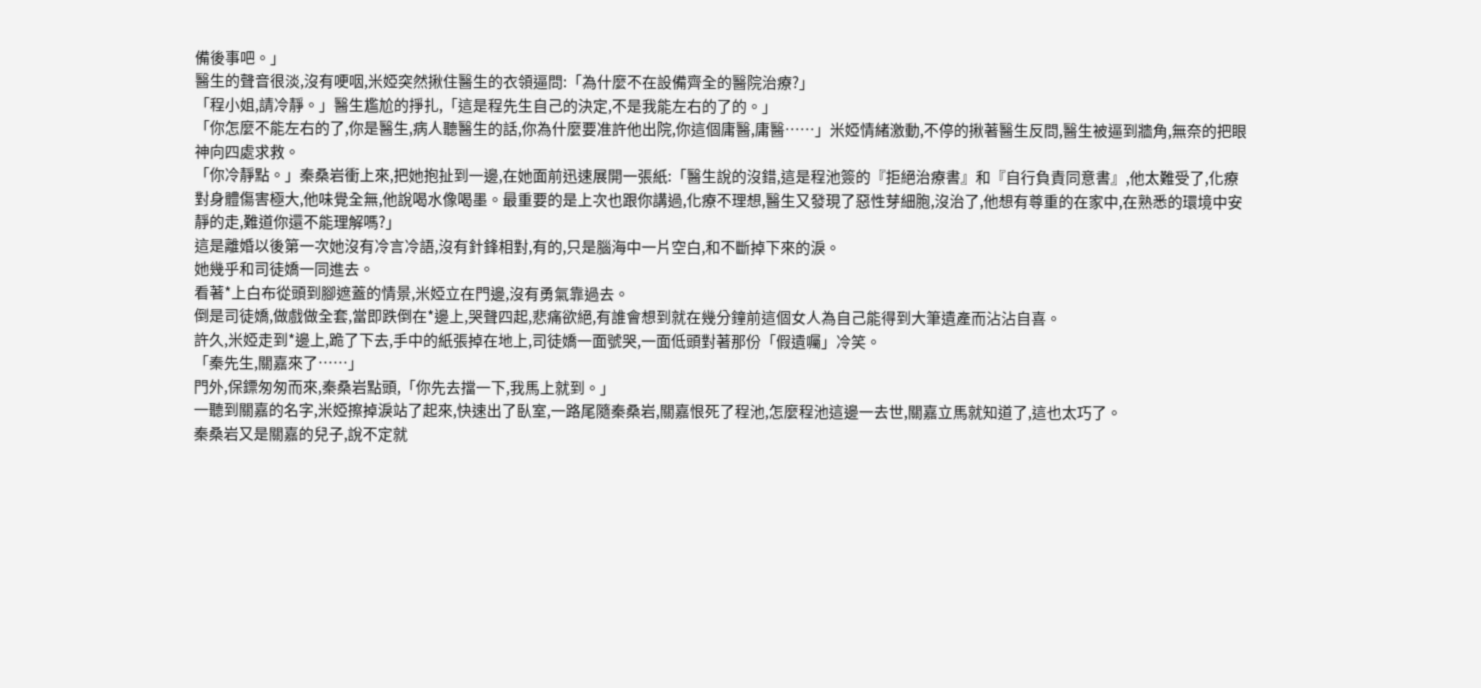備後事吧。」
醫生的聲音很淡,沒有哽咽,米婭突然揪住醫生的衣領逼問:「為什麼不在設備齊全的醫院治療?」
「程小姐,請冷靜。」醫生尷尬的掙扎,「這是程先生自己的決定,不是我能左右的了的。」
「你怎麼不能左右的了,你是醫生,病人聽醫生的話,你為什麼要准許他出院,你這個庸醫,庸醫……」米婭情緒激動,不停的揪著醫生反問,醫生被逼到牆角,無奈的把眼神向四處求救。
「你冷靜點。」秦桑岩衝上來,把她抱扯到一邊,在她面前迅速展開一張紙:「醫生說的沒錯,這是程池簽的『拒絕治療書』和『自行負責同意書』,他太難受了,化療對身體傷害極大,他味覺全無,他說喝水像喝墨。最重要的是上次也跟你講過,化療不理想,醫生又發現了惡性芽細胞,沒治了,他想有尊重的在家中,在熟悉的環境中安靜的走,難道你還不能理解嗎?」
這是離婚以後第一次她沒有冷言冷語,沒有針鋒相對,有的,只是腦海中一片空白,和不斷掉下來的淚。
她幾乎和司徒嬌一同進去。
看著*上白布從頭到腳遮蓋的情景,米婭立在門邊,沒有勇氣靠過去。
倒是司徒嬌,做戲做全套,當即跌倒在*邊上,哭聲四起,悲痛欲絕,有誰會想到就在幾分鐘前這個女人為自己能得到大筆遺產而沾沾自喜。
許久,米婭走到*邊上,跪了下去,手中的紙張掉在地上,司徒嬌一面號哭,一面低頭對著那份「假遺囑」冷笑。
「秦先生,關嘉來了……」
門外,保鏢匆匆而來,秦桑岩點頭,「你先去擋一下,我馬上就到。」
一聽到關嘉的名字,米婭擦掉淚站了起來,快速出了臥室,一路尾隨秦桑岩,關嘉恨死了程池,怎麼程池這邊一去世,關嘉立馬就知道了,這也太巧了。
秦桑岩又是關嘉的兒子,說不定就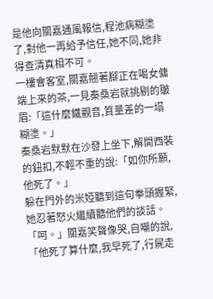是他向關嘉通風報信,程池病糊塗了,對他一再給予信任,她不同,她非得查清真相不可。
一樓會客室,關嘉翹著腳正在喝女傭端上來的茶,一見秦桑岩就挑剔的皺眉:「這什麼鐵觀音,質量差的一塌糊塗。」
秦桑岩默默在沙發上坐下,解開西裝的鈕扣,不輕不重的說:「如你所願,他死了。」
躲在門外的米婭聽到這句拳頭握緊,她忍著怒火繼續聽他們的談話。
「呵。」關嘉笑聲像哭,自嘲的說,「他死了算什麼,我早死了,行屍走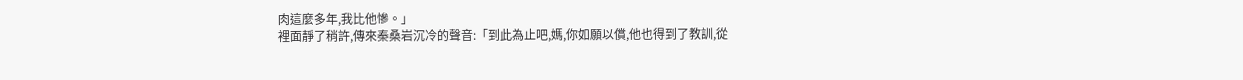肉這麼多年,我比他慘。」
裡面靜了稍許,傳來秦桑岩沉冷的聲音:「到此為止吧,媽,你如願以償,他也得到了教訓,從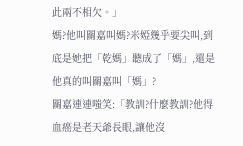此兩不相欠。」
媽?他叫關嘉叫媽?米婭幾乎要尖叫,到底是她把「乾媽」聽成了「媽」,還是他真的叫關嘉叫「媽」?
關嘉連連嗤笑:「教訓?什麼教訓?他得血癌是老天爺長眼,讓他沒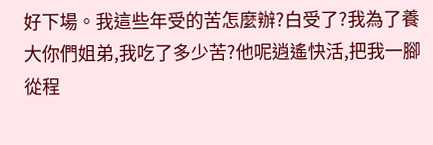好下場。我這些年受的苦怎麼辦?白受了?我為了養大你們姐弟,我吃了多少苦?他呢逍遙快活,把我一腳從程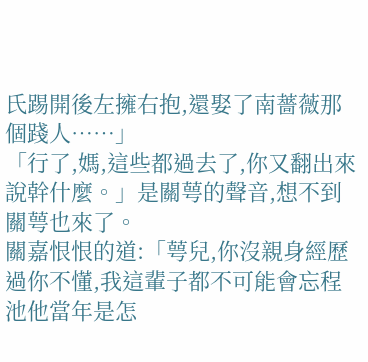氏踢開後左擁右抱,還娶了南薔薇那個踐人……」
「行了,媽,這些都過去了,你又翻出來說幹什麼。」是關萼的聲音,想不到關萼也來了。
關嘉恨恨的道:「萼兒,你沒親身經歷過你不懂,我這輩子都不可能會忘程池他當年是怎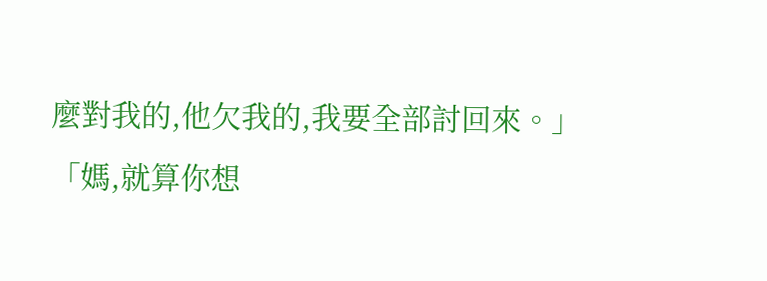麼對我的,他欠我的,我要全部討回來。」
「媽,就算你想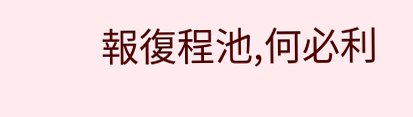報復程池,何必利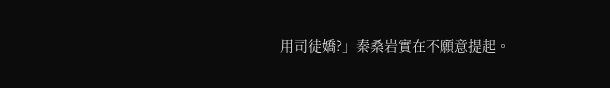用司徒嬌?」秦桑岩實在不願意提起。